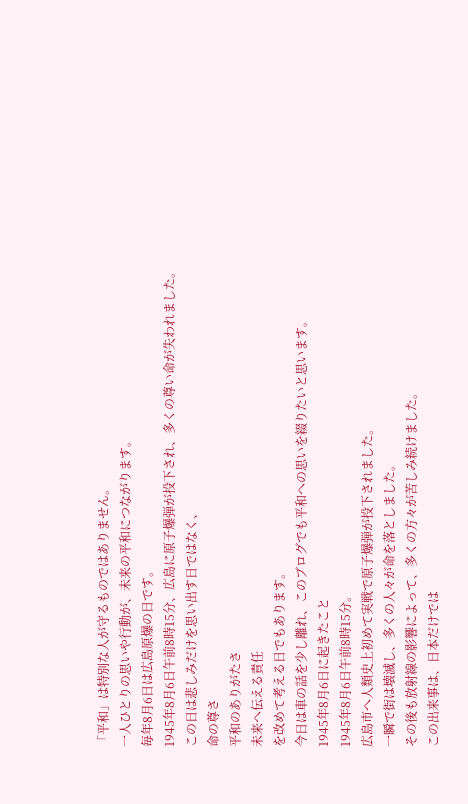「平和」は特別な人が守るものではありません。
一人ひとりの思いや行動が、未来の平和につながります。
毎年8月6日は広島原爆の日です。
1945年8月6日午前8時15分、広島に原子爆弾が投下され、多くの尊い命が失われました。
この日は悲しみだけを思い出す日ではなく、
命の尊さ
平和のありがたさ
未来へ伝える責任
を改めて考える日でもあります。
今日は車の話を少し離れ、このブログでも平和への思いを綴りたいと思います。
1945年8月6日に起きたこと
1945年8月6日午前8時15分。
広島市へ人類史上初めて実戦で原子爆弾が投下されました。
一瞬で街は壊滅し、多くの人々が命を落としました。
その後も放射線の影響によって、多くの方々が苦しみ続けました。
この出来事は、日本だけでは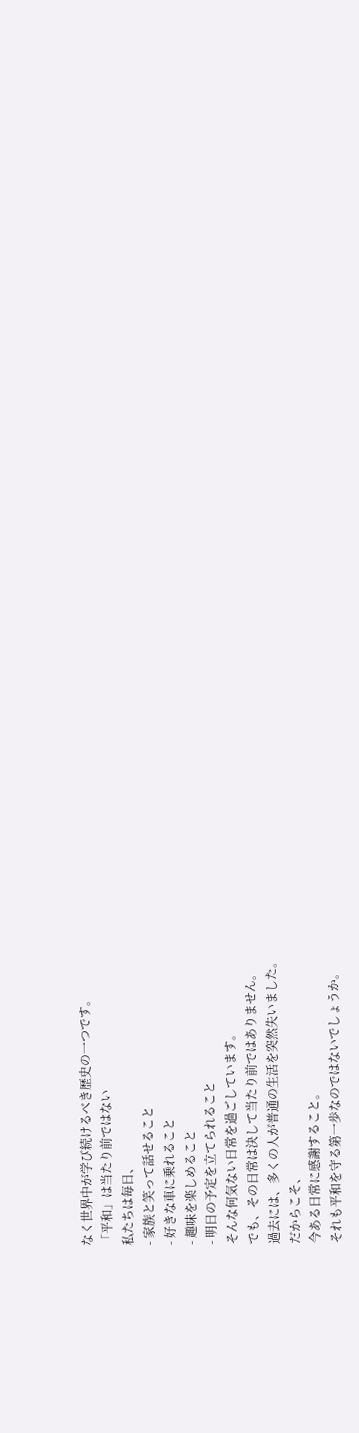なく世界中が学び続けるべき歴史の一つです。
「平和」は当たり前ではない
私たちは毎日、
- 家族と笑って話せること
- 好きな車に乗れること
- 趣味を楽しめること
- 明日の予定を立てられること
そんな何気ない日常を過ごしています。
でも、その日常は決して当たり前ではありません。
過去には、多くの人が普通の生活を突然失いました。
だからこそ、
今ある日常に感謝すること。
それも平和を守る第一歩なのではないでしょうか。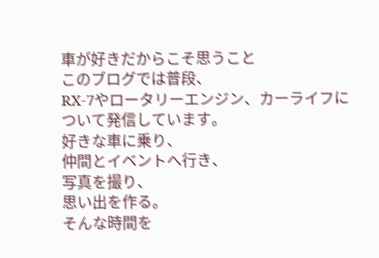車が好きだからこそ思うこと
このブログでは普段、
RX-7やロータリーエンジン、カーライフについて発信しています。
好きな車に乗り、
仲間とイベントへ行き、
写真を撮り、
思い出を作る。
そんな時間を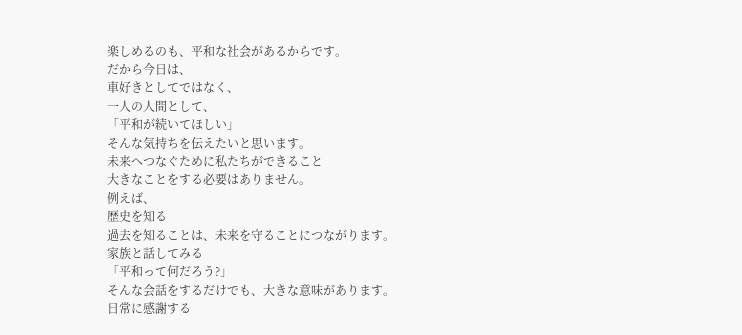楽しめるのも、平和な社会があるからです。
だから今日は、
車好きとしてではなく、
一人の人間として、
「平和が続いてほしい」
そんな気持ちを伝えたいと思います。
未来へつなぐために私たちができること
大きなことをする必要はありません。
例えば、
歴史を知る
過去を知ることは、未来を守ることにつながります。
家族と話してみる
「平和って何だろう?」
そんな会話をするだけでも、大きな意味があります。
日常に感謝する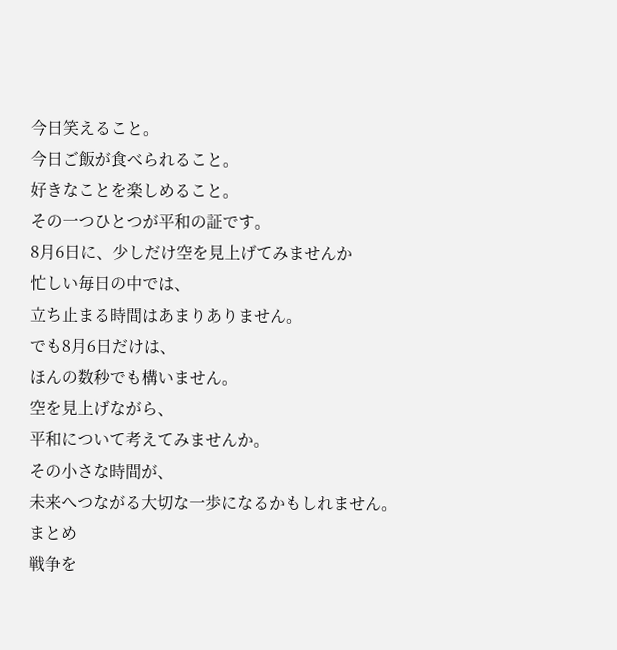今日笑えること。
今日ご飯が食べられること。
好きなことを楽しめること。
その一つひとつが平和の証です。
8月6日に、少しだけ空を見上げてみませんか
忙しい毎日の中では、
立ち止まる時間はあまりありません。
でも8月6日だけは、
ほんの数秒でも構いません。
空を見上げながら、
平和について考えてみませんか。
その小さな時間が、
未来へつながる大切な一歩になるかもしれません。
まとめ
戦争を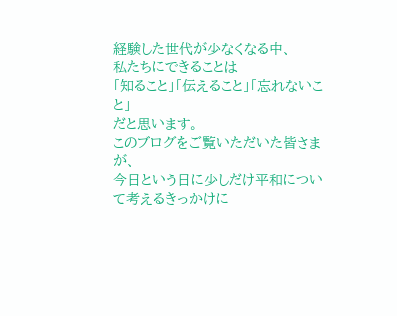経験した世代が少なくなる中、
私たちにできることは
「知ること」「伝えること」「忘れないこと」
だと思います。
このブログをご覧いただいた皆さまが、
今日という日に少しだけ平和について考えるきっかけに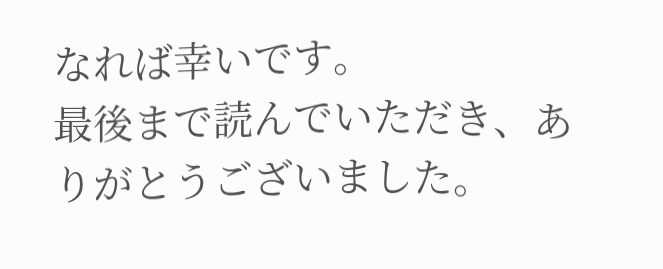なれば幸いです。
最後まで読んでいただき、ありがとうございました。